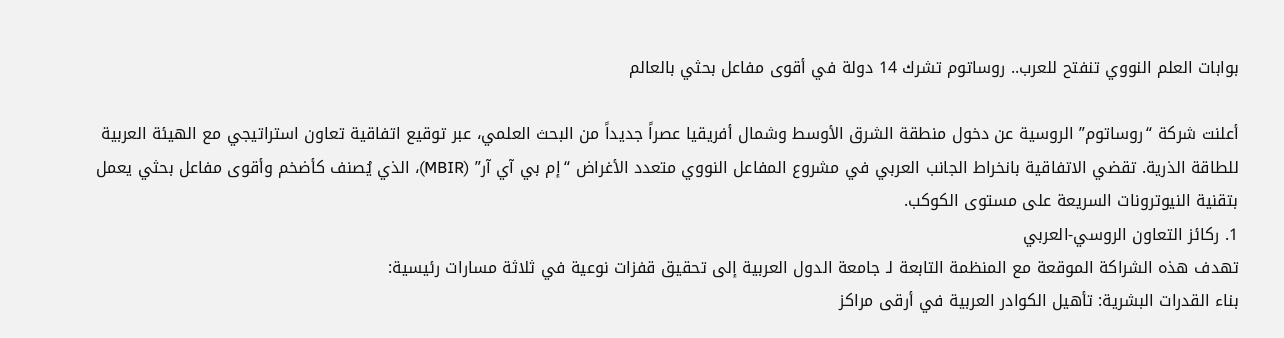بوابات العلم النووي تنفتح للعرب.. روساتوم تشرك 14 دولة في أقوى مفاعل بحثي بالعالم

أعلنت شركة “روساتوم” الروسية عن دخول منطقة الشرق الأوسط وشمال أفريقيا عصراً جديداً من البحث العلمي، عبر توقيع اتفاقية تعاون استراتيجي مع الهيئة العربية للطاقة الذرية. تقضي الاتفاقية بانخراط الجانب العربي في مشروع المفاعل النووي متعدد الأغراض “إم بي آي آر” (MBIR)، الذي يُصنف كأضخم وأقوى مفاعل بحثي يعمل بتقنية النيوترونات السريعة على مستوى الكوكب.
1. ركائز التعاون الروسي-العربي
تهدف هذه الشراكة الموقعة مع المنظمة التابعة لـ جامعة الدول العربية إلى تحقيق قفزات نوعية في ثلاثة مسارات رئيسية:
بناء القدرات البشرية: تأهيل الكوادر العربية في أرقى مراكز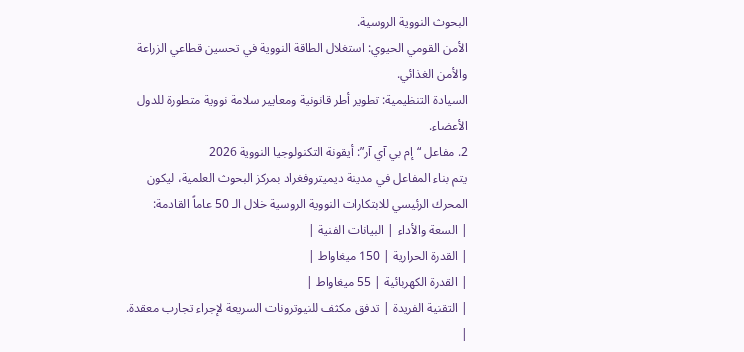البحوث النووية الروسية.
الأمن القومي الحيوي: استغلال الطاقة النووية في تحسين قطاعي الزراعة والأمن الغذائي.
السيادة التنظيمية: تطوير أطر قانونية ومعايير سلامة نووية متطورة للدول الأعضاء.
2. مفاعل “إم بي آي آر”: أيقونة التكنولوجيا النووية 2026
يتم بناء المفاعل في مدينة ديميتروفغراد بمركز البحوث العلمية، ليكون المحرك الرئيسي للابتكارات النووية الروسية خلال الـ 50 عاماً القادمة:
| السعة والأداء | البيانات الفنية |
| القدرة الحرارية | 150 ميغاواط |
| القدرة الكهربائية | 55 ميغاواط |
| التقنية الفريدة | تدفق مكثف للنيوترونات السريعة لإجراء تجارب معقدة. |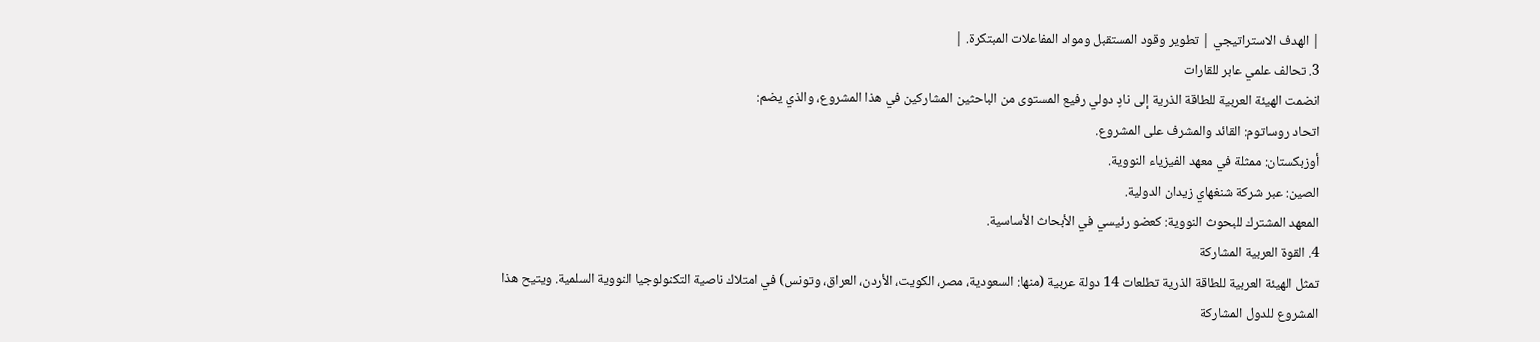| الهدف الاستراتيجي | تطوير وقود المستقبل ومواد المفاعلات المبتكرة. |
3. تحالف علمي عابر للقارات
انضمت الهيئة العربية للطاقة الذرية إلى نادٍ دولي رفيع المستوى من الباحثين المشاركين في هذا المشروع، والذي يضم:
اتحاد روساتوم: القائد والمشرف على المشروع.
أوزبكستان: ممثلة في معهد الفيزياء النووية.
الصين: عبر شركة شنغهاي زيدان الدولية.
المعهد المشترك للبحوث النووية: كعضو رئيسي في الأبحاث الأساسية.
4. القوة العربية المشاركة
تمثل الهيئة العربية للطاقة الذرية تطلعات 14 دولة عربية (منها: السعودية، مصر، الكويت، الأردن، العراق، وتونس) في امتلاك ناصية التكنولوجيا النووية السلمية. ويتيح هذا المشروع للدول المشاركة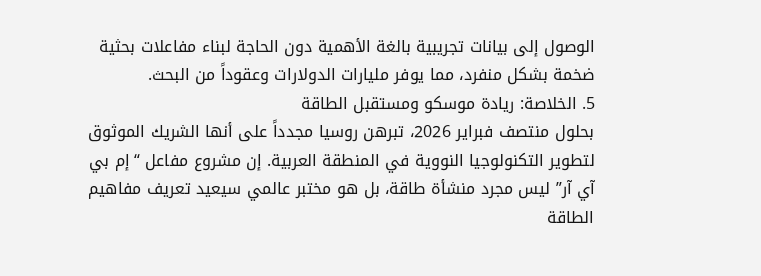الوصول إلى بيانات تجريبية بالغة الأهمية دون الحاجة لبناء مفاعلات بحثية ضخمة بشكل منفرد، مما يوفر مليارات الدولارات وعقوداً من البحث.
5. الخلاصة: ريادة موسكو ومستقبل الطاقة
بحلول منتصف فبراير 2026، تبرهن روسيا مجدداً على أنها الشريك الموثوق لتطوير التكنولوجيا النووية في المنطقة العربية. إن مشروع مفاعل “إم بي آي آر” ليس مجرد منشأة طاقة، بل هو مختبر عالمي سيعيد تعريف مفاهيم الطاقة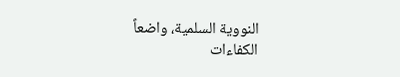النووية السلمية، واضعاً الكفاءات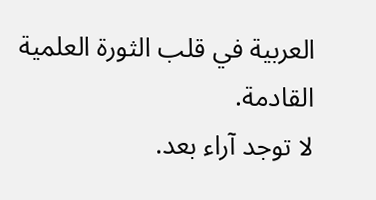العربية في قلب الثورة العلمية القادمة.
لا توجد آراء بعد.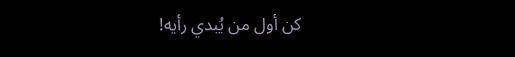كن أول من يُبدي رأيه!